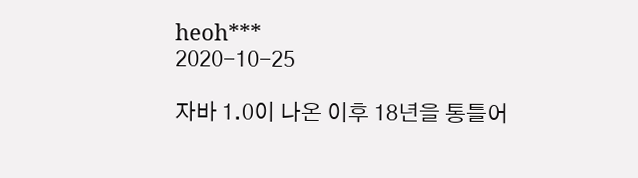heoh***
2020-10-25

자바 1.0이 나온 이후 18년을 통틀어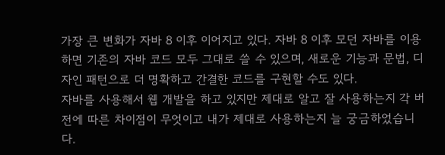가장 큰 변화가 자바 8 이후 이어지고 있다. 자바 8 이후 모던 자바를 이용하면 기존의 자바 코드 모두 그대로 쓸 수 있으며, 새로운 기능과 문법, 디자인 패턴으로 더 명확하고 간결한 코드를 구현할 수도 있다.
자바를 사용해서 웹 개발을 하고 있지만 제대로 알고 잘 사용하는지 각 버전에 따른 차이점이 무엇이고 내가 제대로 사용하는지 늘 궁금하었습니다.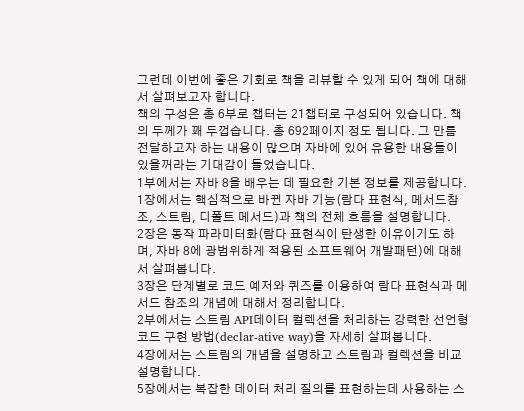그런데 이번에 좋은 기회로 책을 리뷰할 수 있게 되어 책에 대해서 살펴보고자 합니다.
책의 구성은 총 6부로 챕터는 21챕터로 구성되어 있습니다. 책의 두께가 꽤 두껍습니다. 총 692페이지 정도 됩니다. 그 만틈 전달하고자 하는 내용이 많으며 자바에 있어 유용한 내용들이 있을꺼라는 기대감이 들었습니다.
1부에서는 자바 8을 배우는 데 필요한 기본 정보를 제공합니다.
1장에서는 핵심적으로 바뀐 자바 기능(람다 표현식, 메서드참조, 스트림, 디폴트 메서드)과 책의 전체 흐름을 설명합니다.
2장은 동작 파라미터화(람다 표현식이 탄생한 이유이기도 하며, 자바 8에 광범위하게 적용된 소프트웨어 개발패턴)에 대해서 살펴봅니다.
3장은 단계별로 코드 예저와 퀴즈를 이용하여 람다 표현식과 메서드 참조의 개념에 대해서 정리합니다.
2부에서는 스트림 API데이터 컬렉션을 처리하는 강력한 선언형 코드 구현 방법(declar-ative way)을 자세히 살펴봅니다.
4장에서는 스트림의 개념을 설명하고 스트림과 컬렉션을 비교 설명합니다.
5장에서는 복잡한 데이터 처리 질의를 표현하는데 사용하는 스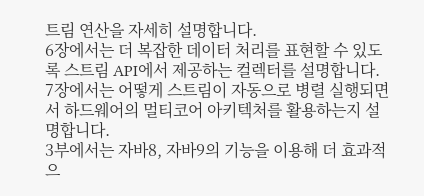트림 연산을 자세히 설명합니다.
6장에서는 더 복잡한 데이터 처리를 표현할 수 있도록 스트림 API에서 제공하는 컬렉터를 설명합니다.
7장에서는 어떻게 스트림이 자동으로 병렬 실행되면서 하드웨어의 멀티코어 아키텍처를 활용하는지 설명합니다.
3부에서는 자바8, 자바9의 기능을 이용해 더 효과적으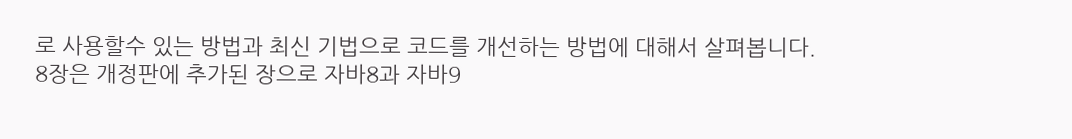로 사용할수 있는 방법과 최신 기법으로 코드를 개선하는 방법에 대해서 살펴봅니다.
8장은 개정판에 추가된 장으로 자바8과 자바9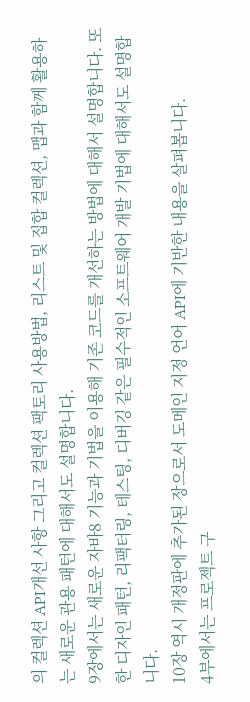의 컬렉션 API개선 사항 그리고 컬렉션 팩토리 사용방법, 리스트 및 집합 컬렉션, 맵과 함께 활용하는 새로운 관용 패턴에 대해서도 설명합니다.
9장에서는 새로운 자바8 기능과 기법을 이용해 기존 코드를 개선하는 방법에 대해서 설명합니다. 또한 디자인 패턴, 리팩터링, 테스팅, 디버깅 같은 필수적인 소프트웨어 개발 기법에 대해서도 설명합니다.
10장 역시 개정판에 추가된 장으로서 도메인 지정 언어 API에 기반한 내용을 살펴봅니다.
4부에서는 프로젝트 구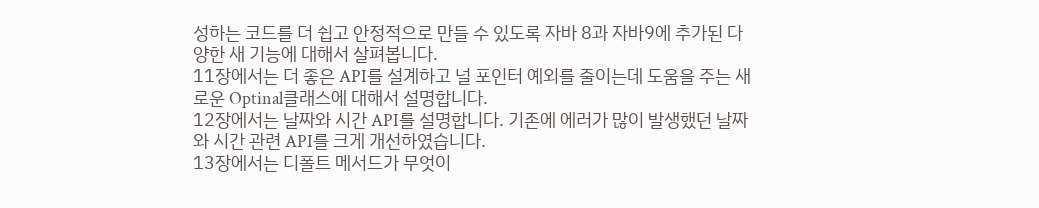성하는 코드를 더 쉽고 안정적으로 만들 수 있도록 자바 8과 자바9에 추가된 다양한 새 기능에 대해서 살펴봅니다.
11장에서는 더 좋은 API를 설계하고 널 포인터 예외를 줄이는데 도움을 주는 새로운 Optinal클래스에 대해서 설명합니다.
12장에서는 날짜와 시간 API를 설명합니다. 기존에 에러가 많이 발생했던 날짜와 시간 관련 API를 크게 개선하였습니다.
13장에서는 디폴트 메서드가 무엇이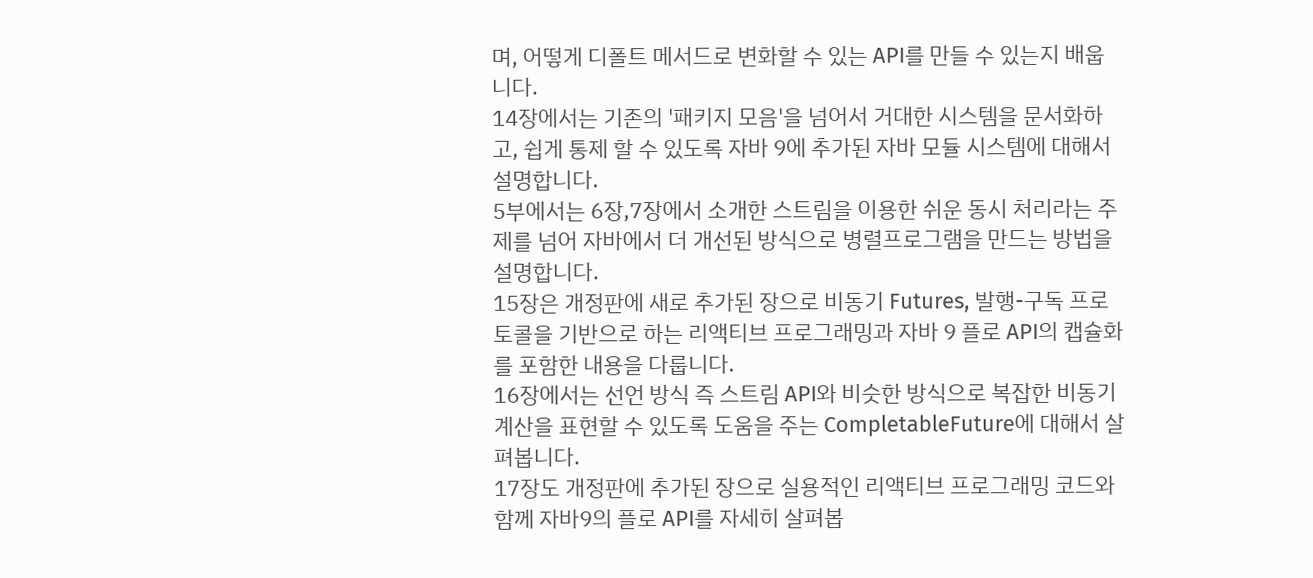며, 어떻게 디폴트 메서드로 변화할 수 있는 API를 만들 수 있는지 배웁니다.
14장에서는 기존의 '패키지 모음'을 넘어서 거대한 시스템을 문서화하고, 쉽게 통제 할 수 있도록 자바 9에 추가된 자바 모듈 시스템에 대해서 설명합니다.
5부에서는 6장,7장에서 소개한 스트림을 이용한 쉬운 동시 처리라는 주제를 넘어 자바에서 더 개선된 방식으로 병렬프로그램을 만드는 방법을 설명합니다.
15장은 개정판에 새로 추가된 장으로 비동기 Futures, 발행-구독 프로토콜을 기반으로 하는 리액티브 프로그래밍과 자바 9 플로 API의 캡슐화를 포함한 내용을 다룹니다.
16장에서는 선언 방식 즉 스트림 API와 비슷한 방식으로 복잡한 비동기 계산을 표현할 수 있도록 도움을 주는 CompletableFuture에 대해서 살펴봅니다.
17장도 개정판에 추가된 장으로 실용적인 리액티브 프로그래밍 코드와 함께 자바9의 플로 API를 자세히 살펴봅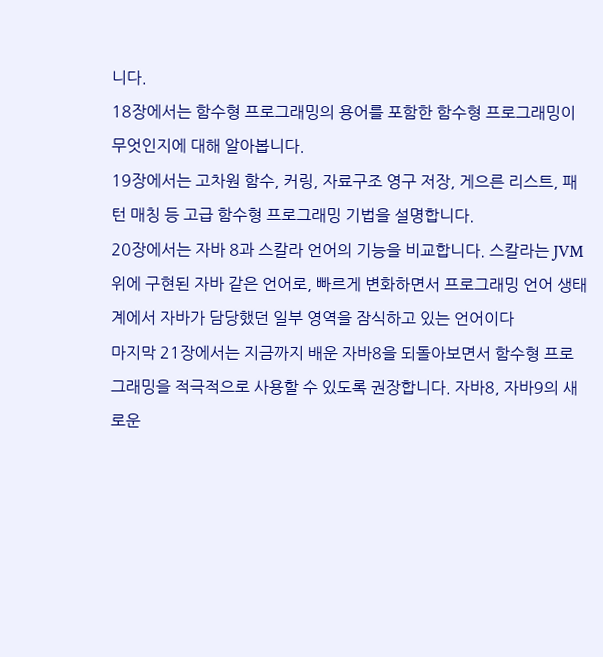니다.
18장에서는 함수형 프로그래밍의 용어를 포함한 함수형 프로그래밍이 무엇인지에 대해 알아봅니다.
19장에서는 고차원 함수, 커링, 자료구조 영구 저장, 게으른 리스트, 패턴 매칭 등 고급 함수형 프로그래밍 기법을 설명합니다.
20장에서는 자바 8과 스칼라 언어의 기능을 비교합니다. 스칼라는 JVM 위에 구현된 자바 같은 언어로, 빠르게 변화하면서 프로그래밍 언어 생태계에서 자바가 담당했던 일부 영역을 잠식하고 있는 언어이다
마지막 21장에서는 지금까지 배운 자바8을 되돌아보면서 함수형 프로그래밍을 적극적으로 사용할 수 있도록 권장합니다. 자바8, 자바9의 새로운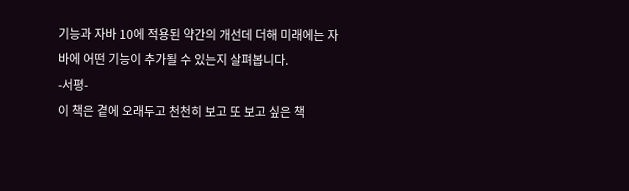기능과 자바 10에 적용된 약간의 개선데 더해 미래에는 자바에 어떤 기능이 추가될 수 있는지 살펴봅니다.
-서평-
이 책은 곁에 오래두고 천천히 보고 또 보고 싶은 책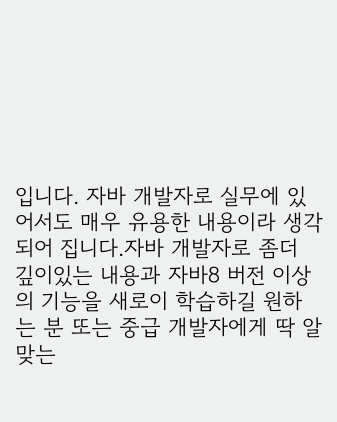입니다. 자바 개발자로 실무에 있어서도 매우 유용한 내용이라 생각되어 집니다.자바 개발자로 좀더 깊이있는 내용과 자바8 버전 이상의 기능을 새로이 학습하길 원하는 분 또는 중급 개발자에게 딱 알맞는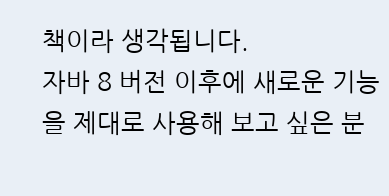책이라 생각됩니다.
자바 8 버전 이후에 새로운 기능을 제대로 사용해 보고 싶은 분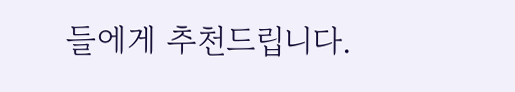들에게 추천드립니다.